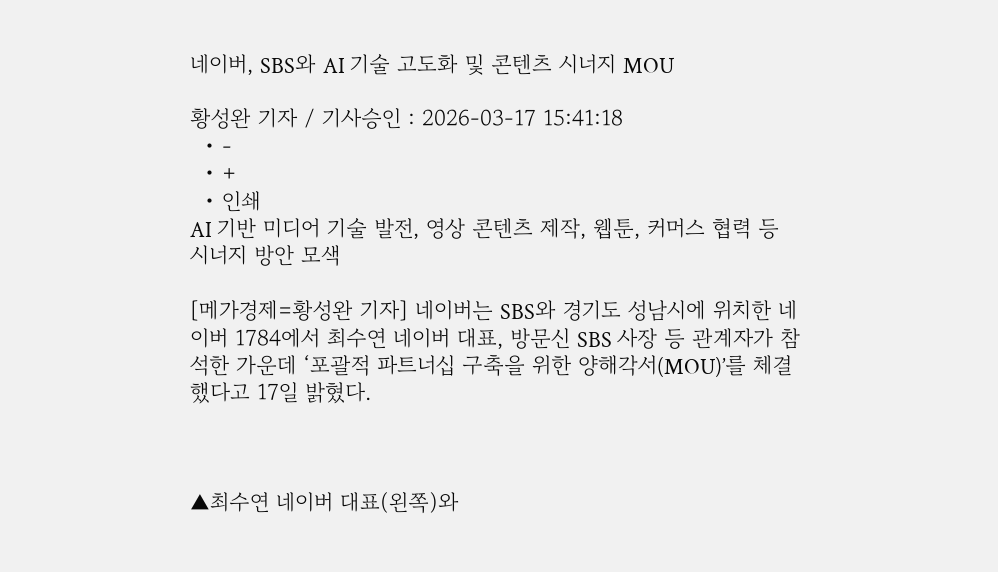네이버, SBS와 AI 기술 고도화 및 콘텐츠 시너지 MOU

황성완 기자 / 기사승인 : 2026-03-17 15:41:18
  • -
  • +
  • 인쇄
AI 기반 미디어 기술 발전, 영상 콘텐츠 제작, 웹툰, 커머스 협력 등 시너지 방안 모색

[메가경제=황성완 기자] 네이버는 SBS와 경기도 성남시에 위치한 네이버 1784에서 최수연 네이버 대표, 방문신 SBS 사장 등 관계자가 참석한 가운데 ‘포괄적 파트너십 구축을 위한 양해각서(MOU)’를 체결했다고 17일 밝혔다.



▲최수연 네이버 대표(왼쪽)와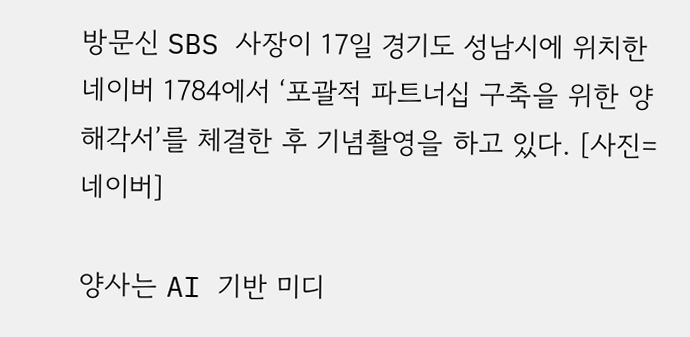방문신 SBS 사장이 17일 경기도 성남시에 위치한 네이버 1784에서 ‘포괄적 파트너십 구축을 위한 양해각서’를 체결한 후 기념촬영을 하고 있다. [사진=네이버]

양사는 AI 기반 미디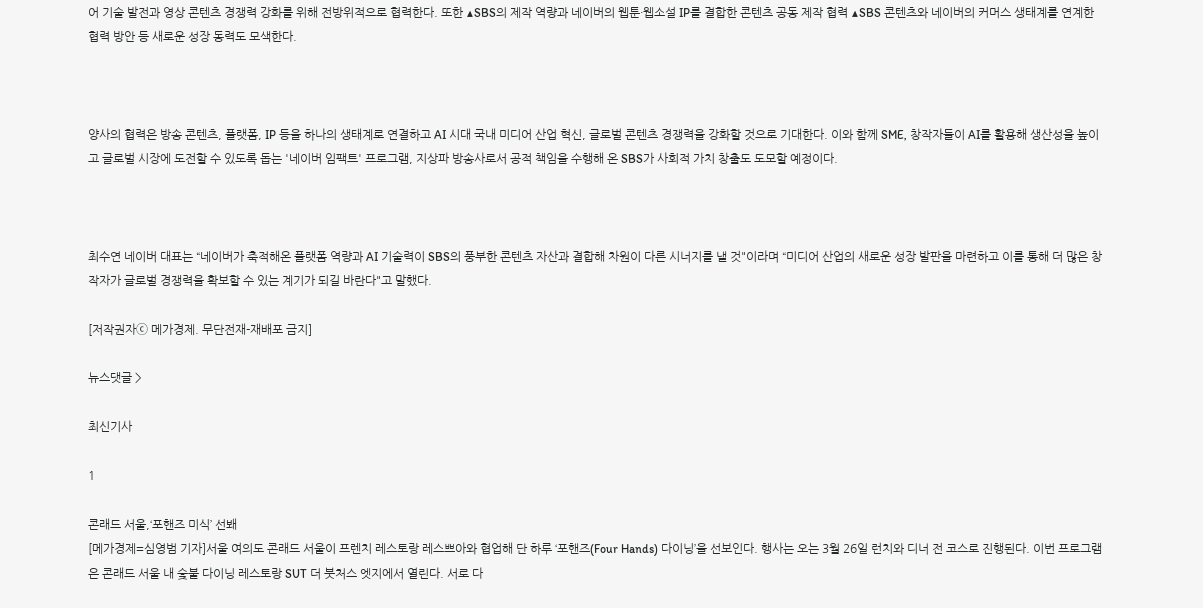어 기술 발전과 영상 콘텐츠 경쟁력 강화를 위해 전방위적으로 협력한다. 또한 ▲SBS의 제작 역량과 네이버의 웹툰·웹소설 IP를 결합한 콘텐츠 공동 제작 협력 ▲SBS 콘텐츠와 네이버의 커머스 생태계를 연계한 협력 방안 등 새로운 성장 동력도 모색한다.



양사의 협력은 방송 콘텐츠, 플랫폼, IP 등을 하나의 생태계로 연결하고 AI 시대 국내 미디어 산업 혁신, 글로벌 콘텐츠 경쟁력을 강화할 것으로 기대한다. 이와 함께 SME, 창작자들이 AI를 활용해 생산성을 높이고 글로벌 시장에 도전할 수 있도록 돕는 '네이버 임팩트' 프로그램, 지상파 방송사로서 공적 책임을 수행해 온 SBS가 사회적 가치 창출도 도모할 예정이다.



최수연 네이버 대표는 “네이버가 축적해온 플랫폼 역량과 AI 기술력이 SBS의 풍부한 콘텐츠 자산과 결합해 차원이 다른 시너지를 낼 것"이라며 “미디어 산업의 새로운 성장 발판을 마련하고 이를 통해 더 많은 창작자가 글로벌 경쟁력을 확보할 수 있는 계기가 되길 바란다"고 말했다.

[저작권자ⓒ 메가경제. 무단전재-재배포 금지]

뉴스댓글 >

최신기사

1

콘래드 서울,‘포핸즈 미식’ 선봬
[메가경제=심영범 기자]서울 여의도 콘래드 서울이 프렌치 레스토랑 레스쁘아와 협업해 단 하루 ‘포핸즈(Four Hands) 다이닝’을 선보인다. 행사는 오는 3월 26일 런치와 디너 전 코스로 진행된다. 이번 프로그램은 콘래드 서울 내 숯불 다이닝 레스토랑 SUT 더 붓처스 엣지에서 열린다. 서로 다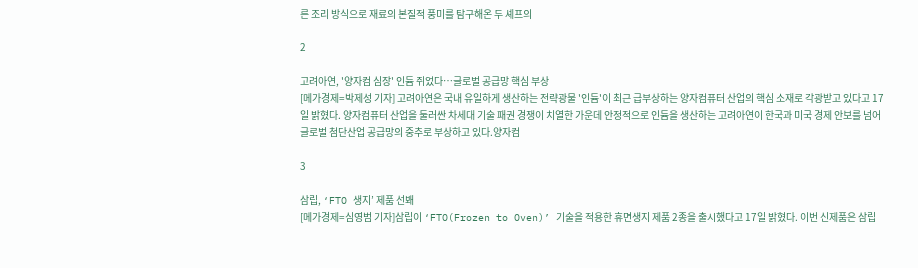른 조리 방식으로 재료의 본질적 풍미를 탐구해온 두 셰프의

2

고려아연, '양자컴 심장' 인듐 쥐었다…글로벌 공급망 핵심 부상
[메가경제=박제성 기자] 고려아연은 국내 유일하게 생산하는 전략광물 '인듐'이 최근 급부상하는 양자컴퓨터 산업의 핵심 소재로 각광받고 있다고 17일 밝혔다. 양자컴퓨터 산업을 둘러싼 차세대 기술 패권 경쟁이 치열한 가운데 안정적으로 인듐을 생산하는 고려아연이 한국과 미국 경제 안보를 넘어 글로벌 첨단산업 공급망의 중추로 부상하고 있다.양자컴

3

삼립, ‘FTO 생지’ 제품 선봬
[메가경제=심영범 기자]삼립이 ‘FTO(Frozen to Oven)’ 기술을 적용한 휴면생지 제품 2종을 출시했다고 17일 밝혔다. 이번 신제품은 삼립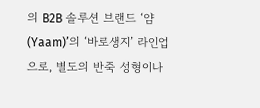의 B2B 솔루션 브랜드 ‘얌(Yaam)’의 ‘바로생지’ 라인업으로, 별도의 반죽 성형이나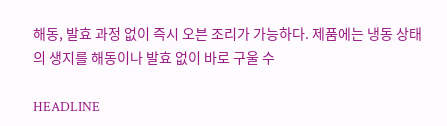해동, 발효 과정 없이 즉시 오븐 조리가 가능하다. 제품에는 냉동 상태의 생지를 해동이나 발효 없이 바로 구울 수

HEADLINE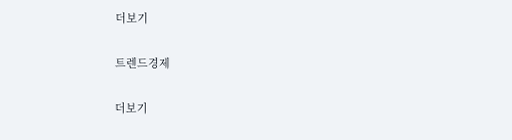더보기

트렌드경제

더보기